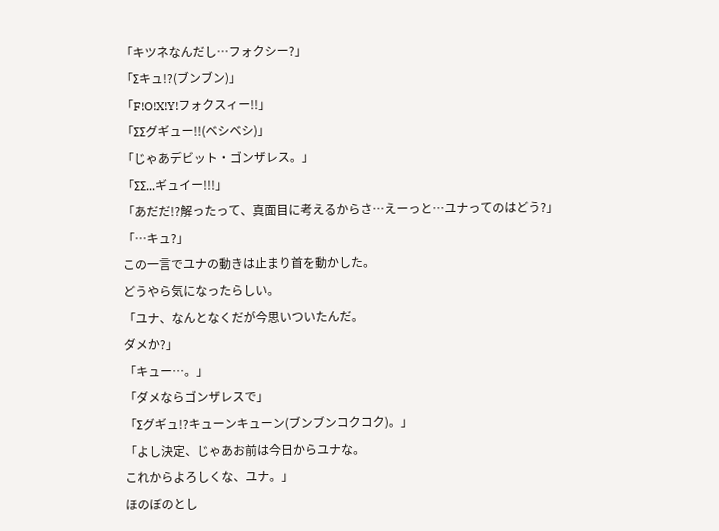「キツネなんだし…フォクシー?」
「Σキュ!?(ブンブン)」
「F!O!X!Y!フォクスィー!!」
「ΣΣグギュー!!(ベシベシ)」
「じゃあデビット・ゴンザレス。」
「ΣΣ…ギュイー!!!」
「あだだ!?解ったって、真面目に考えるからさ…えーっと…ユナってのはどう?」
「…キュ?」
この一言でユナの動きは止まり首を動かした。
どうやら気になったらしい。
「ユナ、なんとなくだが今思いついたんだ。
ダメか?」
「キュー…。」
「ダメならゴンザレスで」
「Σグギュ!?キューンキューン(ブンブンコクコク)。」
「よし決定、じゃあお前は今日からユナな。
これからよろしくな、ユナ。」
ほのぼのとし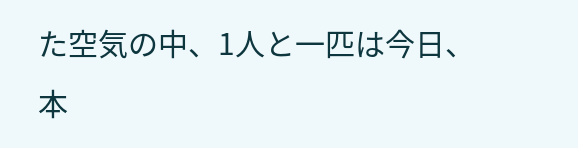た空気の中、1人と一匹は今日、本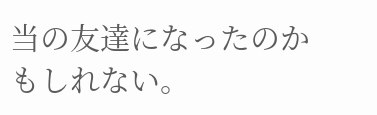当の友達になったのかもしれない。